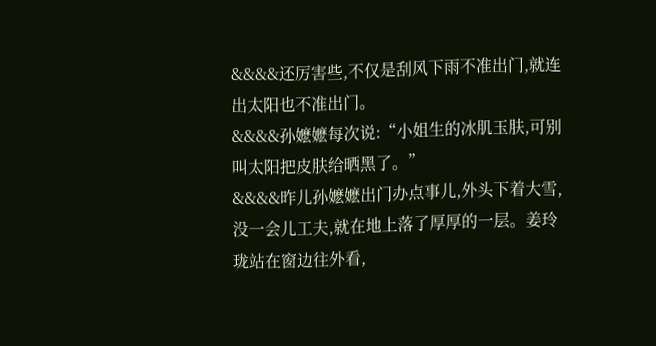&&&&还厉害些,不仅是刮风下雨不准出门,就连出太阳也不准出门。
&&&&孙嬷嬷每次说:“小姐生的冰肌玉肤,可别叫太阳把皮肤给晒黑了。”
&&&&昨儿孙嬷嬷出门办点事儿,外头下着大雪,没一会儿工夫,就在地上落了厚厚的一层。姜玲珑站在窗边往外看,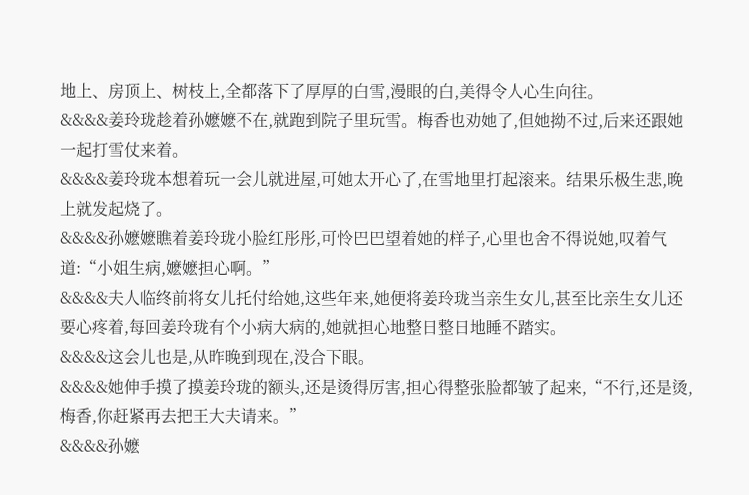地上、房顶上、树枝上,全都落下了厚厚的白雪,漫眼的白,美得令人心生向往。
&&&&姜玲珑趁着孙嬷嬷不在,就跑到院子里玩雪。梅香也劝她了,但她拗不过,后来还跟她一起打雪仗来着。
&&&&姜玲珑本想着玩一会儿就进屋,可她太开心了,在雪地里打起滚来。结果乐极生悲,晚上就发起烧了。
&&&&孙嬷嬷瞧着姜玲珑小脸红彤彤,可怜巴巴望着她的样子,心里也舍不得说她,叹着气道:“小姐生病,嬷嬷担心啊。”
&&&&夫人临终前将女儿托付给她,这些年来,她便将姜玲珑当亲生女儿,甚至比亲生女儿还要心疼着,每回姜玲珑有个小病大病的,她就担心地整日整日地睡不踏实。
&&&&这会儿也是,从昨晚到现在,没合下眼。
&&&&她伸手摸了摸姜玲珑的额头,还是烫得厉害,担心得整张脸都皱了起来,“不行,还是烫,梅香,你赶紧再去把王大夫请来。”
&&&&孙嬷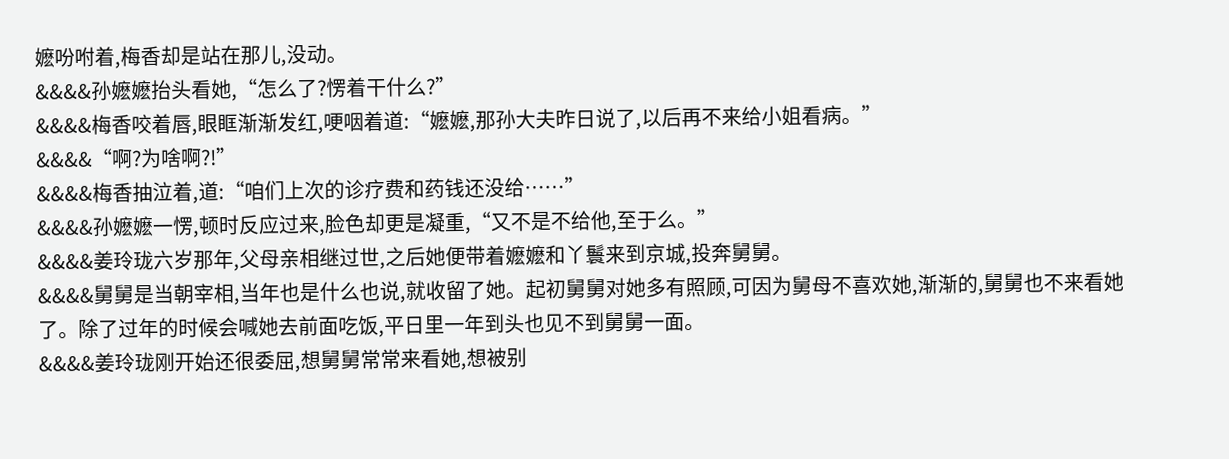嬷吩咐着,梅香却是站在那儿,没动。
&&&&孙嬷嬷抬头看她,“怎么了?愣着干什么?”
&&&&梅香咬着唇,眼眶渐渐发红,哽咽着道:“嬷嬷,那孙大夫昨日说了,以后再不来给小姐看病。”
&&&&“啊?为啥啊?!”
&&&&梅香抽泣着,道:“咱们上次的诊疗费和药钱还没给……”
&&&&孙嬷嬷一愣,顿时反应过来,脸色却更是凝重,“又不是不给他,至于么。”
&&&&姜玲珑六岁那年,父母亲相继过世,之后她便带着嬷嬷和丫鬟来到京城,投奔舅舅。
&&&&舅舅是当朝宰相,当年也是什么也说,就收留了她。起初舅舅对她多有照顾,可因为舅母不喜欢她,渐渐的,舅舅也不来看她了。除了过年的时候会喊她去前面吃饭,平日里一年到头也见不到舅舅一面。
&&&&姜玲珑刚开始还很委屈,想舅舅常常来看她,想被别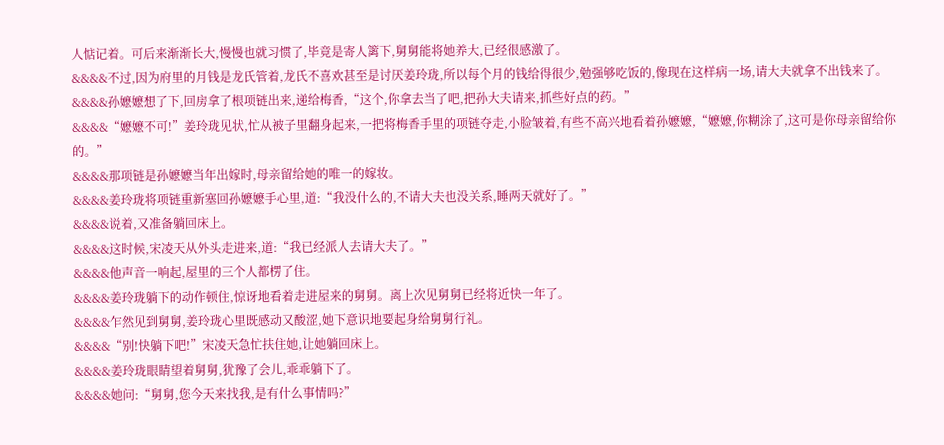人惦记着。可后来渐渐长大,慢慢也就习惯了,毕竟是寄人篱下,舅舅能将她养大,已经很感激了。
&&&&不过,因为府里的月钱是龙氏管着,龙氏不喜欢甚至是讨厌姜玲珑,所以每个月的钱给得很少,勉强够吃饭的,像现在这样病一场,请大夫就拿不出钱来了。
&&&&孙嬷嬷想了下,回房拿了根项链出来,递给梅香,“这个,你拿去当了吧,把孙大夫请来,抓些好点的药。”
&&&&“嬷嬷不可!”姜玲珑见状,忙从被子里翻身起来,一把将梅香手里的项链夺走,小脸皱着,有些不高兴地看着孙嬷嬷,“嬷嬷,你糊涂了,这可是你母亲留给你的。”
&&&&那项链是孙嬷嬷当年出嫁时,母亲留给她的唯一的嫁妆。
&&&&姜玲珑将项链重新塞回孙嬷嬷手心里,道:“我没什么的,不请大夫也没关系,睡两天就好了。”
&&&&说着,又准备躺回床上。
&&&&这时候,宋凌天从外头走进来,道:“我已经派人去请大夫了。”
&&&&他声音一响起,屋里的三个人都楞了住。
&&&&姜玲珑躺下的动作顿住,惊讶地看着走进屋来的舅舅。离上次见舅舅已经将近快一年了。
&&&&乍然见到舅舅,姜玲珑心里既感动又酸涩,她下意识地要起身给舅舅行礼。
&&&&“别!快躺下吧!”宋凌天急忙扶住她,让她躺回床上。
&&&&姜玲珑眼睛望着舅舅,犹豫了会儿,乖乖躺下了。
&&&&她问:“舅舅,您今天来找我,是有什么事情吗?”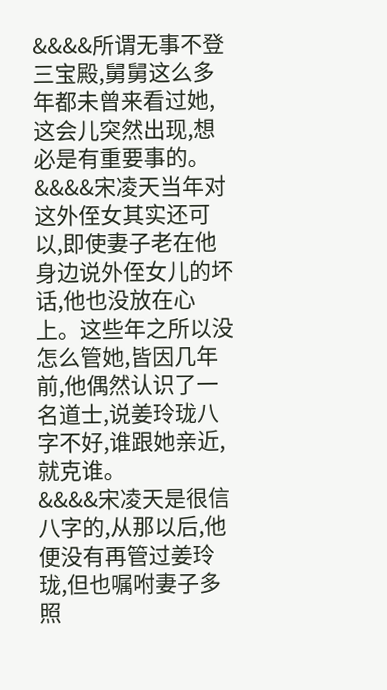&&&&所谓无事不登三宝殿,舅舅这么多年都未曾来看过她,这会儿突然出现,想必是有重要事的。
&&&&宋凌天当年对这外侄女其实还可以,即使妻子老在他身边说外侄女儿的坏话,他也没放在心上。这些年之所以没怎么管她,皆因几年前,他偶然认识了一名道士,说姜玲珑八字不好,谁跟她亲近,就克谁。
&&&&宋凌天是很信八字的,从那以后,他便没有再管过姜玲珑,但也嘱咐妻子多照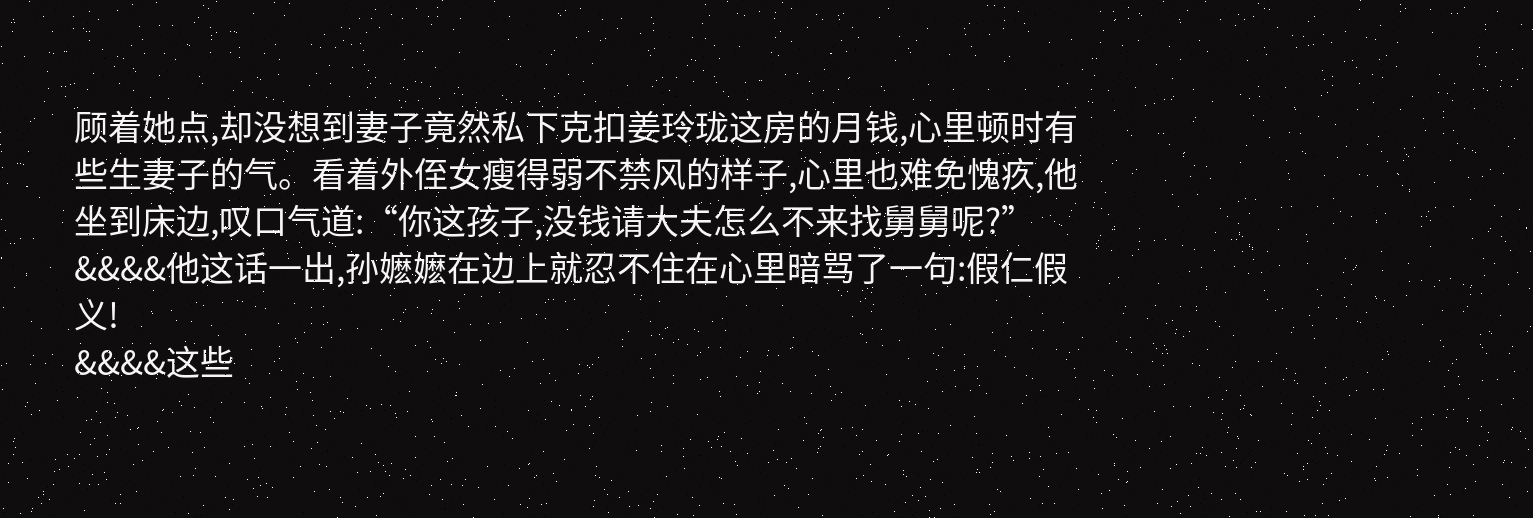顾着她点,却没想到妻子竟然私下克扣姜玲珑这房的月钱,心里顿时有些生妻子的气。看着外侄女瘦得弱不禁风的样子,心里也难免愧疚,他坐到床边,叹口气道:“你这孩子,没钱请大夫怎么不来找舅舅呢?”
&&&&他这话一出,孙嬷嬷在边上就忍不住在心里暗骂了一句:假仁假义!
&&&&这些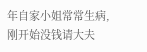年自家小姐常常生病,刚开始没钱请大夫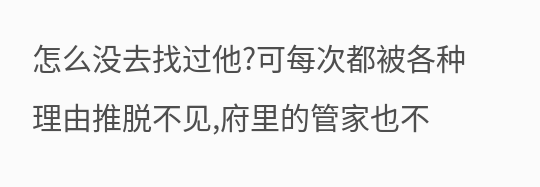怎么没去找过他?可每次都被各种理由推脱不见,府里的管家也不